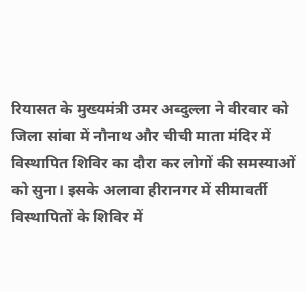रियासत के मुख्यमंत्री उमर अब्दुल्ला ने वीरवार को जिला सांबा में नौनाथ और चीची माता मंदिर में विस्थापित शिविर का दौरा कर लोगों की समस्याओं को सुना। इसके अलावा हीरानगर में सीमावर्ती विस्थापितों के शिविर में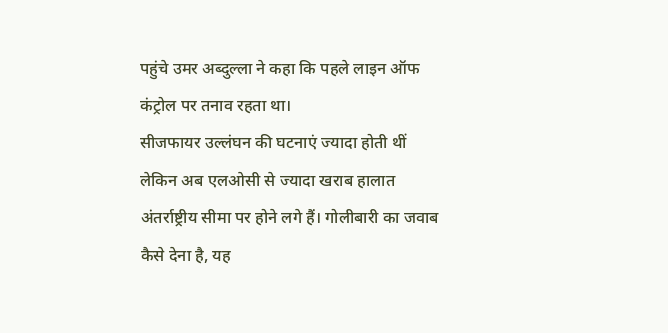पहुंचे उमर अब्दुल्ला ने कहा कि पहले लाइन ऑफ कंट्रोल पर तनाव रहता था।
सीजफायर उल्लंघन की घटनाएं ज्यादा होती थीं लेकिन अब एलओसी से ज्यादा खराब हालात अंतर्राष्ट्रीय सीमा पर होने लगे हैं। गोलीबारी का जवाब कैसे देना है, यह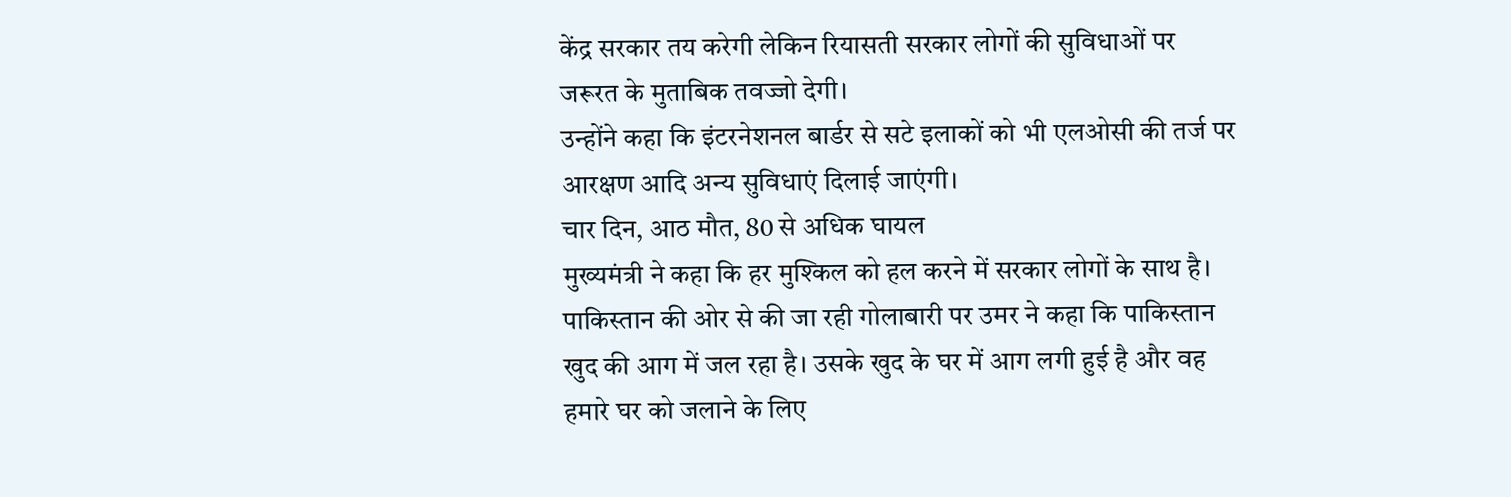केंद्र सरकार तय करेगी लेकिन रियासती सरकार लोगों की सुविधाओं पर जरूरत के मुताबिक तवज्जो देगी।
उन्होंने कहा कि इंटरनेशनल बार्डर से सटे इलाकों को भी एलओसी की तर्ज पर आरक्षण आदि अन्य सुविधाएं दिलाई जाएंगी।
चार दिन, आठ मौत, 80 से अधिक घायल
मुख्यमंत्री ने कहा कि हर मुश्किल को हल करने में सरकार लोगों के साथ है। पाकिस्तान की ओर से की जा रही गोलाबारी पर उमर ने कहा कि पाकिस्तान खुद की आग में जल रहा है। उसके खुद के घर में आग लगी हुई है और वह हमारे घर को जलाने के लिए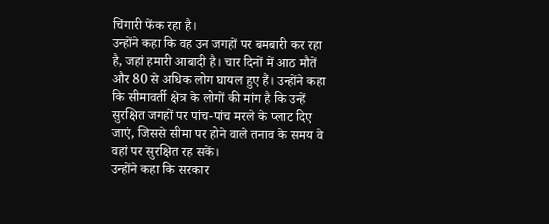चिंगारी फेंक रहा है।
उन्होंने कहा कि वह उन जगहों पर बमबारी कर रहा है, जहां हमारी आबादी है। चार दिनों में आठ मौतें और 80 से अधिक लोग घायल हुए हैं। उन्होंने कहा कि सीमावर्ती क्षेत्र के लोगों की मांग है कि उन्हें सुरक्षित जगहों पर पांच-पांच मरले के प्लाट दिए जाएं, जिससे सीमा पर होने वाले तनाव के समय वे वहां पर सुरक्षित रह सकें।
उन्होंने कहा कि सरकार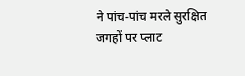ने पांच-पांच मरले सुरक्षित जगहों पर प्लाट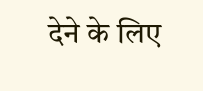देने के लिए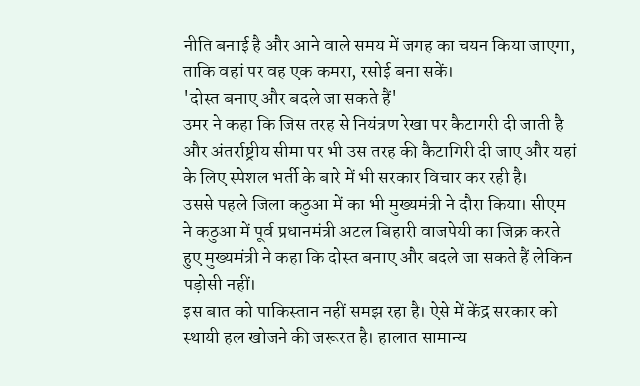नीति बनाई है और आने वाले समय में जगह का चयन किया जाएगा, ताकि वहां पर वह एक कमरा, रसोई बना सकें।
'दोस्त बनाए और बदले जा सकते हैं'
उमर ने कहा कि जिस तरह से नियंत्रण रेखा पर कैटागरी दी जाती है और अंतर्राष्ट्रीय सीमा पर भी उस तरह की कैटागिरी दी जाए और यहां के लिए स्पेशल भर्ती के बारे में भी सरकार विचार कर रही है।
उससे पहले जिला कठुआ में का भी मुख्यमंत्री ने दौरा किया। सीएम ने कठुआ में पूर्व प्रधानमंत्री अटल बिहारी वाजपेयी का जिक्र करते हुए मुख्यमंत्री ने कहा कि दोस्त बनाए और बदले जा सकते हैं लेकिन पड़ोसी नहीं।
इस बात को पाकिस्तान नहीं समझ रहा है। ऐसे में केंद्र सरकार को स्थायी हल खोजने की जरूरत है। हालात सामान्य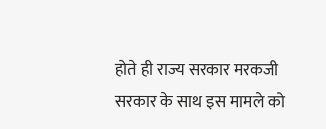होते ही राज्य सरकार मरकजी सरकार के साथ इस मामले को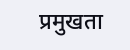प्रमुखता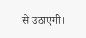से उठाएगी।